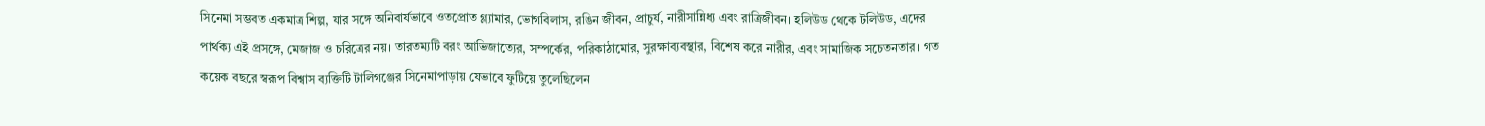সিনেমা সম্ভবত একমাত্র শিল্প, যার সঙ্গে অনিবার্যভাবে ওতপ্রোত গ্ল্যামার, ভোগবিলাস, রঙিন জীবন, প্রাচুর্য, নারীসান্নিধ্য এবং রাত্রিজীবন। হলিউড থেকে টলিউড, এদের পার্থক্য এই প্রসঙ্গে, মেজাজ ও চরিত্রের নয়। তারতম্যটি বরং আভিজাত্যের, সম্পর্কের, পরিকাঠামোর, সুরক্ষাব্যবস্থার, বিশেষ করে নারীর, এবং সামাজিক সচেতনতার। গত কয়েক বছরে স্বরূপ বিশ্বাস ব্যক্তিটি টালিগঞ্জের সিনেমাপাড়ায় যেভাবে ফুটিয়ে তুলেছিলেন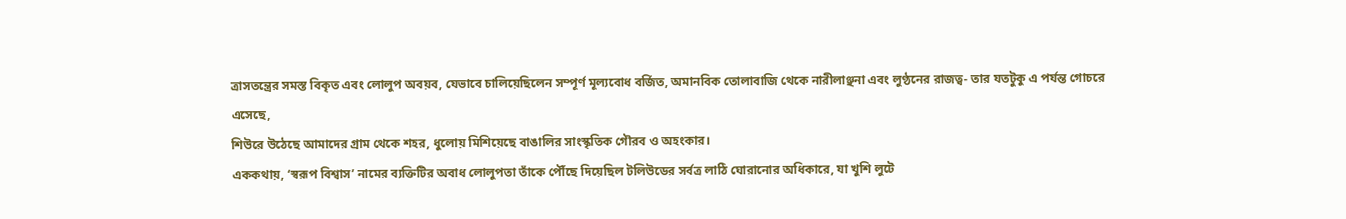ত্রাসতন্ত্রের সমস্ত বিকৃত এবং লোলুপ অবয়ব, যেভাবে চালিয়েছিলেন সম্পূর্ণ মূল্যবোধ বর্জিত, অমানবিক তোলাবাজি থেকে নারীলাঞ্ছনা এবং লুণ্ঠনের রাজত্ব- তার যতটুকু এ পর্যন্ত গোচরে এসেছে,
শিউরে উঠেছে আমাদের গ্রাম থেকে শহর, ধুলোয় মিশিয়েছে বাঙালির সাংস্কৃতিক গৌরব ও অহংকার।
এককথায়, ‘স্বরূপ বিশ্বাস’ নামের ব্যক্তিটির অবাধ লোলুপতা তাঁকে পৌঁছে দিয়েছিল টলিউডের সর্বত্র লাঠি ঘোরানোর অধিকারে, যা খুশি লুটে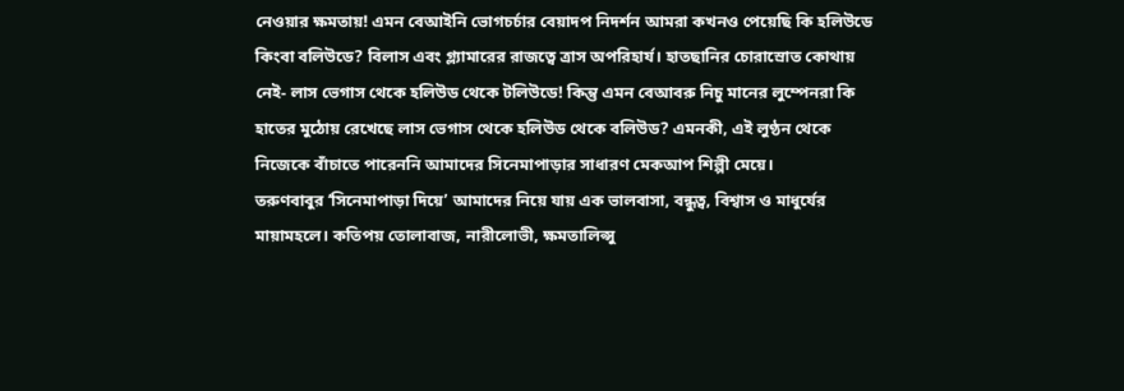নেওয়ার ক্ষমতায়! এমন বেআইনি ভোগচর্চার বেয়াদপ নিদর্শন আমরা কখনও পেয়েছি কি হলিউডে কিংবা বলিউডে? বিলাস এবং গ্ল্যামারের রাজত্বে ত্রাস অপরিহার্য। হাতছানির চোরাস্রোত কোথায় নেই- লাস ভেগাস থেকে হলিউড থেকে টলিউডে! কিন্তু এমন বেআবরু নিচু মানের লুম্পেনরা কি হাতের মুঠোয় রেখেছে লাস ভেগাস থেকে হলিউড থেকে বলিউড? এমনকী, এই লুণ্ঠন থেকে নিজেকে বাঁচাতে পারেননি আমাদের সিনেমাপাড়ার সাধারণ মেকআপ শিল্পী মেয়ে।
তরুণবাবুর ‘সিনেমাপাড়া দিয়ে’ আমাদের নিয়ে যায় এক ভালবাসা, বন্ধুত্ব, বিশ্বাস ও মাধুর্যের মায়ামহলে। কতিপয় তোলাবাজ, নারীলোভী, ক্ষমতালিপ্সু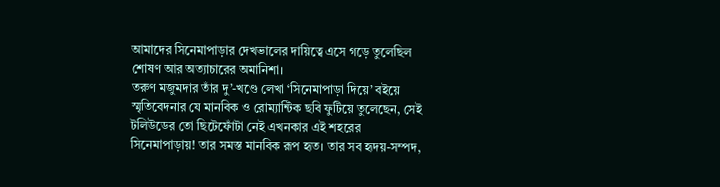আমাদের সিনেমাপাড়ার দেখভালের দায়িত্বে এসে গড়ে তুলেছিল শোষণ আর অত্যাচারের অমানিশা।
তরুণ মজুমদার তাঁর দু’-খণ্ডে লেখা ‘সিনেমাপাড়া দিয়ে’ বইয়ে স্মৃতিবেদনার যে মানবিক ও রোম্যান্টিক ছবি ফুটিয়ে তুলেছেন, সেই টলিউডের তো ছিটেফোঁটা নেই এখনকার এই শহরের সিনেমাপাড়ায়! তার সমস্ত মানবিক রূপ হৃত। তার সব হৃদয়-সম্পদ,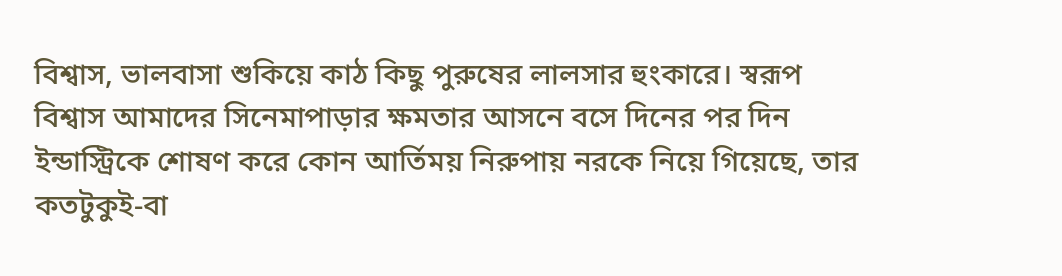বিশ্বাস, ভালবাসা শুকিয়ে কাঠ কিছু পুরুষের লালসার হুংকারে। স্বরূপ বিশ্বাস আমাদের সিনেমাপাড়ার ক্ষমতার আসনে বসে দিনের পর দিন ইন্ডাস্ট্রিকে শোষণ করে কোন আর্তিময় নিরুপায় নরকে নিয়ে গিয়েছে, তার কতটুকুই-বা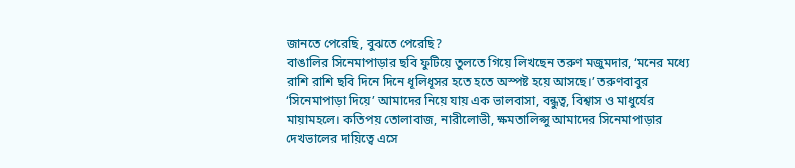জানতে পেরেছি, বুঝতে পেরেছি?
বাঙালির সিনেমাপাড়ার ছবি ফুটিয়ে তুলতে গিয়ে লিখছেন তরুণ মজুমদার, ‘মনের মধ্যে রাশি রাশি ছবি দিনে দিনে ধূলিধূসর হতে হতে অস্পষ্ট হয়ে আসছে।’ তরুণবাবুর ‘সিনেমাপাড়া দিয়ে’ আমাদের নিয়ে যায় এক ভালবাসা, বন্ধুত্ব, বিশ্বাস ও মাধুর্যের মায়ামহলে। কতিপয় তোলাবাজ, নারীলোভী, ক্ষমতালিপ্সু আমাদের সিনেমাপাড়ার দেখভালের দায়িত্বে এসে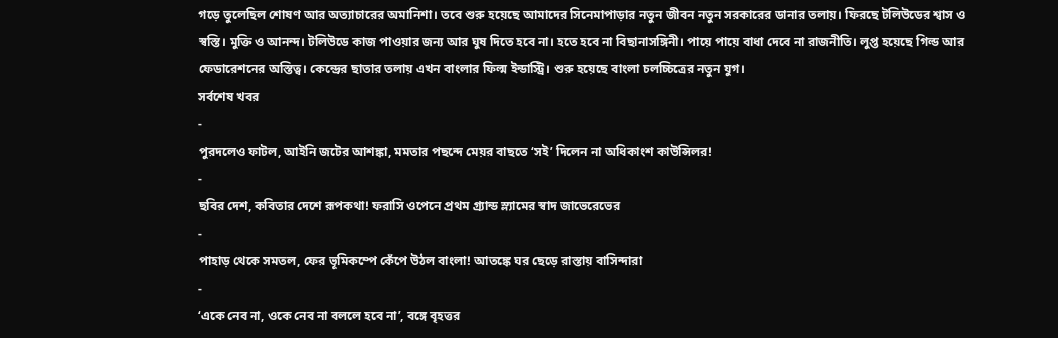গড়ে তুলেছিল শোষণ আর অত্যাচারের অমানিশা। তবে শুরু হয়েছে আমাদের সিনেমাপাড়ার নতুন জীবন নতুন সরকারের ডানার তলায়। ফিরছে টলিউডের শ্বাস ও স্বস্তি। মুক্তি ও আনন্দ। টলিউডে কাজ পাওয়ার জন্য আর ঘুষ দিতে হবে না। হতে হবে না বিছানাসঙ্গিনী। পায়ে পায়ে বাধা দেবে না রাজনীতি। লুপ্ত হয়েছে গিল্ড আর ফেডারেশনের অস্তিত্ব। কেন্দ্রের ছাতার তলায় এখন বাংলার ফিল্ম ইন্ডাস্ট্রি। শুরু হয়েছে বাংলা চলচ্চিত্রের নতুন যুগ।
সর্বশেষ খবর
-
পুরদলেও ফাটল, আইনি জটের আশঙ্কা, মমতার পছন্দে মেয়র বাছতে ‘সই’ দিলেন না অধিকাংশ কাউন্সিলর!
-
ছবির দেশ, কবিতার দেশে রূপকথা! ফরাসি ওপেনে প্রথম গ্র্যান্ড স্ল্যামের স্বাদ জাভেরেভের
-
পাহাড় থেকে সমতল, ফের ভূমিকম্পে কেঁপে উঠল বাংলা! আতঙ্কে ঘর ছেড়ে রাস্তায় বাসিন্দারা
-
‘একে নেব না, ওকে নেব না বললে হবে না’, বঙ্গে বৃহত্তর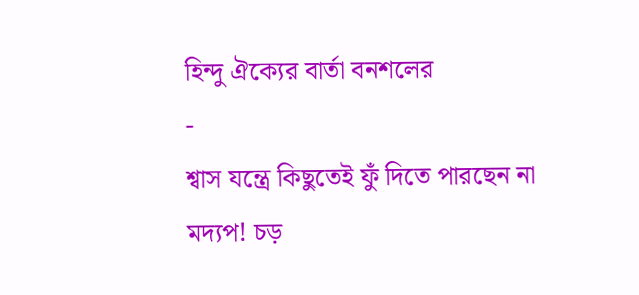হিন্দু ঐক্যের বার্তা বনশলের
-
শ্বাস যন্ত্রে কিছুতেই ফুঁ দিতে পারছেন না মদ্যপ! চড়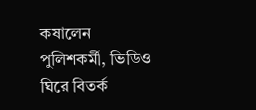কষালেন পুলিশকর্মী, ভিডিও ঘিরে বিতর্ক